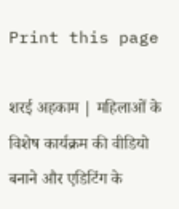Print this page

शरई अहकाम | महिलाओं के विशेष कार्यक्रम की वीडियो बनाने और एडिटिंग के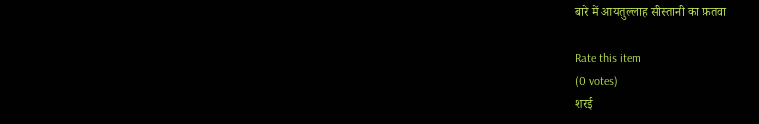बारे में आयतुल्लाह सीस्तानी का फ़तवा

Rate this item
(0 votes)
शरई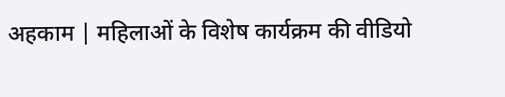अहकाम | महिलाओं के विशेष कार्यक्रम की वीडियो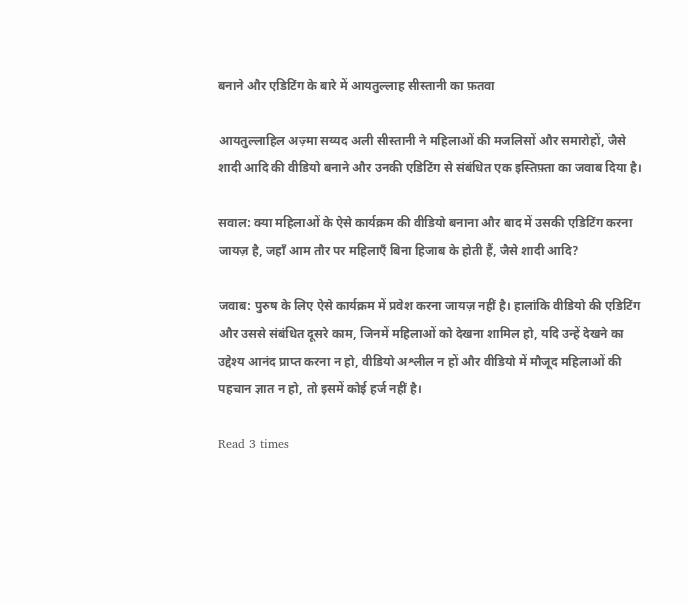बनाने और एडिटिंग के बारे में आयतुल्लाह सीस्तानी का फ़तवा

आयतुल्लाहिल अज़्मा सय्यद अली सीस्तानी ने महिलाओं की मजलिसों और समारोहों, जैसे शादी आदि की वीडियो बनाने और उनकी एडिटिंग से संबंधित एक इस्तिफ़्ता का जवाब दिया है।

सवाल: क्या महिलाओं के ऐसे कार्यक्रम की वीडियो बनाना और बाद में उसकी एडिटिंग करना जायज़ है, जहाँ आम तौर पर महिलाएँ बिना हिजाब के होती हैं, जैसे शादी आदि?

जवाब: पुरुष के लिए ऐसे कार्यक्रम में प्रवेश करना जायज़ नहीं है। हालांकि वीडियो की एडिटिंग और उससे संबंधित दूसरे काम, जिनमें महिलाओं को देखना शामिल हो, यदि उन्हें देखने का उद्देश्य आनंद प्राप्त करना न हो, वीडियो अश्लील न हों और वीडियो में मौजूद महिलाओं की पहचान ज्ञात न हो, तो इसमें कोई हर्ज नहीं है।

Read 3 times